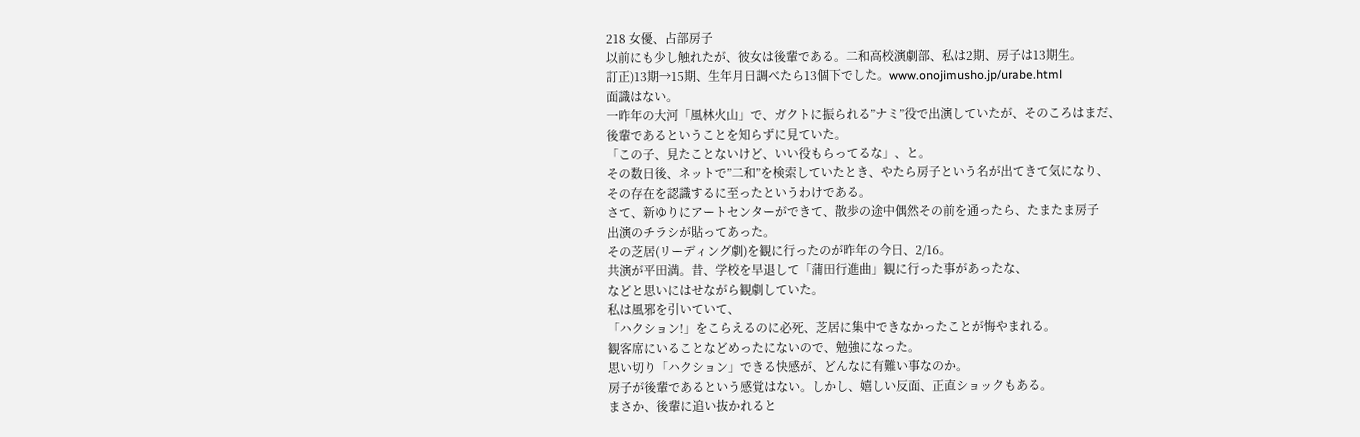218 女優、占部房子
以前にも少し触れたが、彼女は後輩である。二和高校演劇部、私は2期、房子は13期生。
訂正)13期→15期、生年月日調べたら13個下でした。www.onojimusho.jp/urabe.html
面識はない。
一昨年の大河「風林火山」で、ガクトに振られる”ナミ”役で出演していたが、そのころはまだ、
後輩であるということを知らずに見ていた。
「この子、見たことないけど、いい役もらってるな」、と。
その数日後、ネットで”二和”を検索していたとき、やたら房子という名が出てきて気になり、
その存在を認識するに至ったというわけである。
さて、新ゆりにアートセンターができて、散歩の途中偶然その前を通ったら、たまたま房子
出演のチラシが貼ってあった。
その芝居(リーディング劇)を観に行ったのが昨年の今日、2/16。
共演が平田満。昔、学校を早退して「蒲田行進曲」観に行った事があったな、
などと思いにはせながら観劇していた。
私は風邪を引いていて、
「ハクション!」をこらえるのに必死、芝居に集中できなかったことが悔やまれる。
観客席にいることなどめったにないので、勉強になった。
思い切り「ハクション」できる快感が、どんなに有難い事なのか。
房子が後輩であるという感覚はない。しかし、嬉しい反面、正直ショックもある。
まさか、後輩に追い抜かれると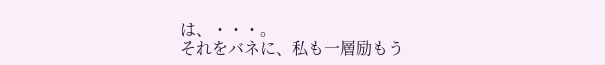は、・・・。
それをバネに、私も一層励もう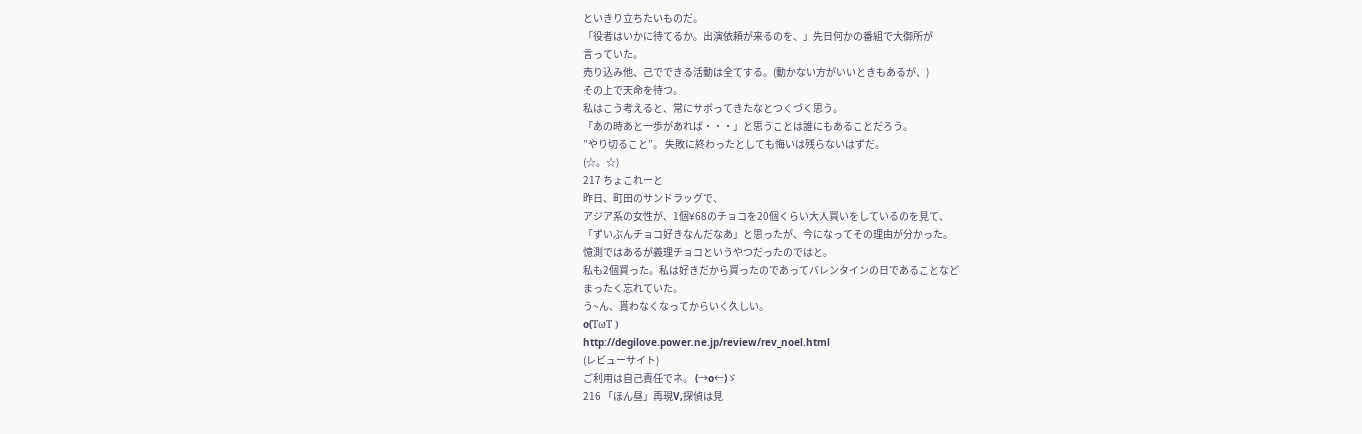といきり立ちたいものだ。
「役者はいかに待てるか。出演依頼が来るのを、」先日何かの番組で大御所が
言っていた。
売り込み他、己でできる活動は全てする。(動かない方がいいときもあるが、)
その上で天命を待つ。
私はこう考えると、常にサボってきたなとつくづく思う。
「あの時あと一歩があれば・・・」と思うことは誰にもあることだろう。
”やり切ること”。 失敗に終わったとしても悔いは残らないはずだ。
(☆。☆)
217 ちょこれーと
昨日、町田のサンドラッグで、
アジア系の女性が、1個¥68のチョコを20個くらい大人買いをしているのを見て、
「ずいぶんチョコ好きなんだなあ」と思ったが、今になってその理由が分かった。
憶測ではあるが義理チョコというやつだったのではと。
私も2個買った。私は好きだから買ったのであってバレンタインの日であることなど
まったく忘れていた。
う~ん、貰わなくなってからいく久しい。
o(TωT )
http://degilove.power.ne.jp/review/rev_noel.html
(レビューサイト)
ご利用は自己責任でネ。 (→o←)ゞ
216 「ほん昼」再現V,探偵は見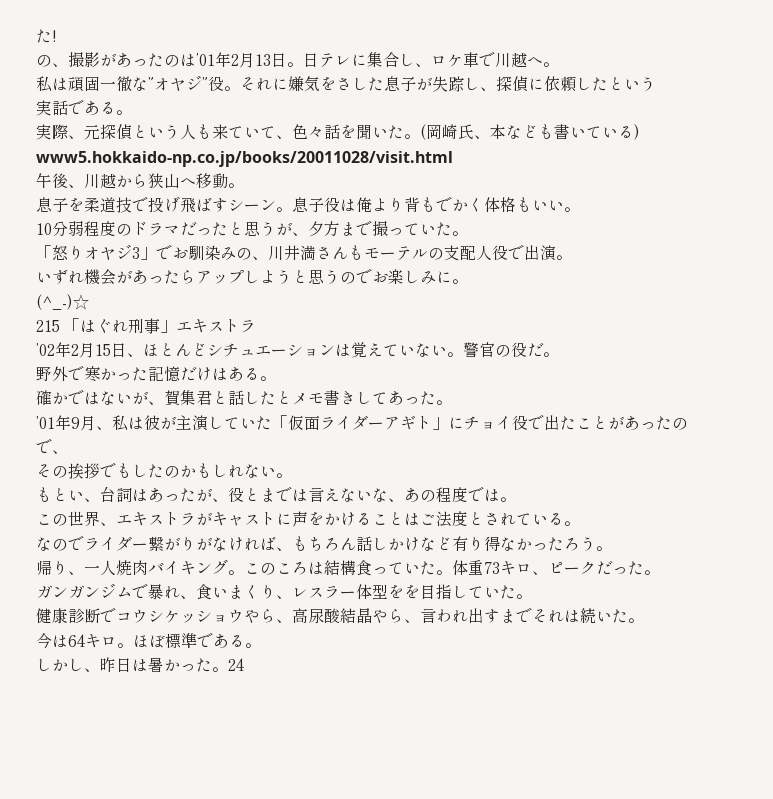た!
の、撮影があったのは’01年2月13日。日テレに集合し、ロケ車で川越へ。
私は頑固一徹な”オヤジ”役。それに嫌気をさした息子が失踪し、探偵に依頼したという
実話である。
実際、元探偵という人も来ていて、色々話を聞いた。(岡崎氏、本なども書いている)
www5.hokkaido-np.co.jp/books/20011028/visit.html
午後、川越から狭山へ移動。
息子を柔道技で投げ飛ばすシーン。息子役は俺より背もでかく体格もいい。
10分弱程度のドラマだったと思うが、夕方まで撮っていた。
「怒りオヤジ3」でお馴染みの、川井満さんもモーテルの支配人役で出演。
いずれ機会があったらアップしようと思うのでお楽しみに。
(^_-)☆
215 「はぐれ刑事」エキストラ
’02年2月15日、ほとんどシチュエーションは覚えていない。警官の役だ。
野外で寒かった記憶だけはある。
確かではないが、賀集君と話したとメモ書きしてあった。
’01年9月、私は彼が主演していた「仮面ライダーアギト」にチョイ役で出たことがあったので、
その挨拶でもしたのかもしれない。
もとい、台詞はあったが、役とまでは言えないな、あの程度では。
この世界、エキストラがキャストに声をかけることはご法度とされている。
なのでライダー繋がりがなければ、もちろん話しかけなど有り得なかったろう。
帰り、一人焼肉バイキング。このころは結構食っていた。体重73キロ、ピークだった。
ガンガンジムで暴れ、食いまくり、レスラー体型をを目指していた。
健康診断でコウシケッショウやら、高尿酸結晶やら、言われ出すまでそれは続いた。
今は64キロ。ほぼ標準である。
しかし、昨日は暑かった。24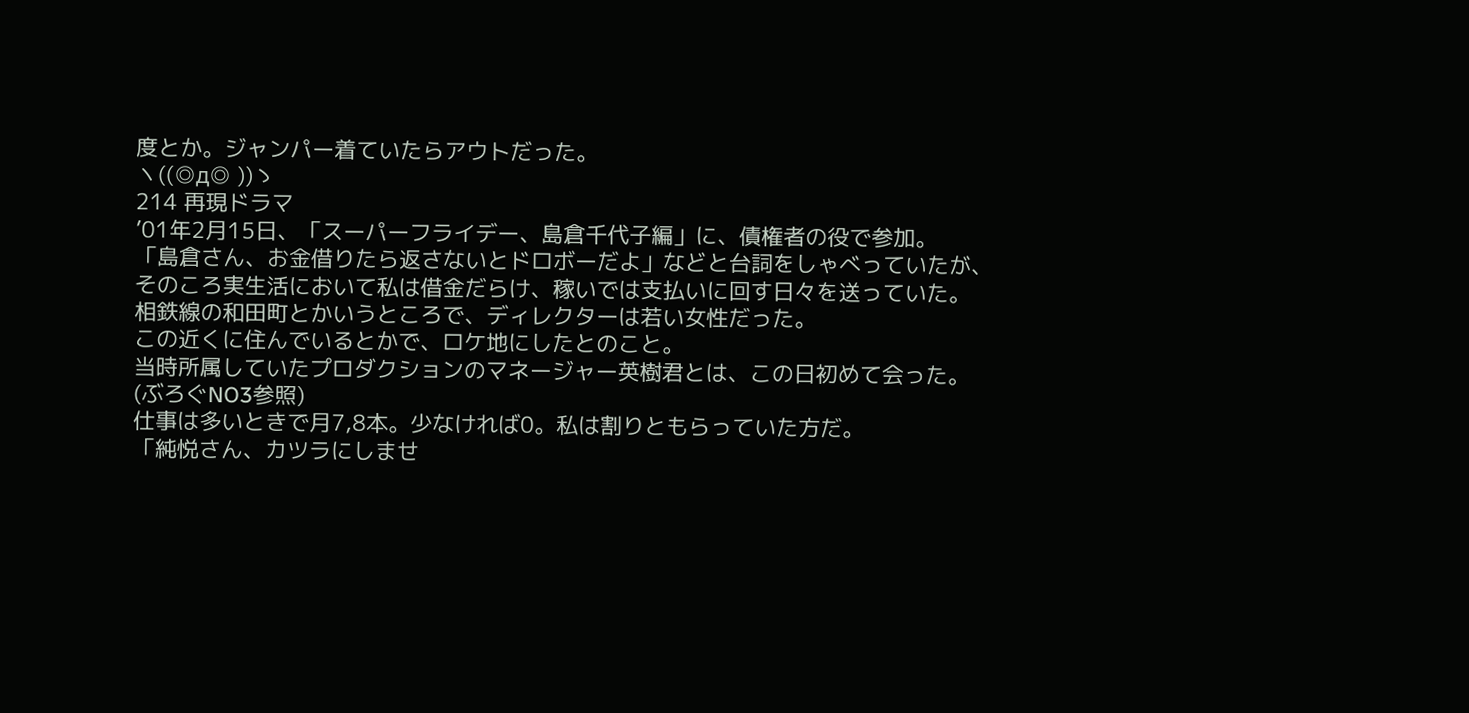度とか。ジャンパー着ていたらアウトだった。
ヽ((◎д◎ ))ゝ
214 再現ドラマ
’01年2月15日、「スーパーフライデー、島倉千代子編」に、債権者の役で参加。
「島倉さん、お金借りたら返さないとドロボーだよ」などと台詞をしゃべっていたが、
そのころ実生活において私は借金だらけ、稼いでは支払いに回す日々を送っていた。
相鉄線の和田町とかいうところで、ディレクターは若い女性だった。
この近くに住んでいるとかで、ロケ地にしたとのこと。
当時所属していたプロダクションのマネージャー英樹君とは、この日初めて会った。
(ぶろぐNO3参照)
仕事は多いときで月7,8本。少なければ0。私は割りともらっていた方だ。
「純悦さん、カツラにしませ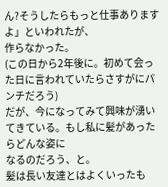ん?そうしたらもっと仕事ありますよ」といわれたが、
作らなかった。
(この日から2年後に。初めて会った日に言われていたらさすがにパンチだろう)
だが、今になってみて興味が湧いてきている。もし私に髪があったらどんな姿に
なるのだろう、と。
髪は長い友達とはよくいったも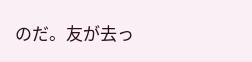のだ。友が去っ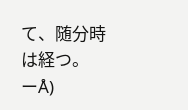て、随分時は経つ。
ーÅ)